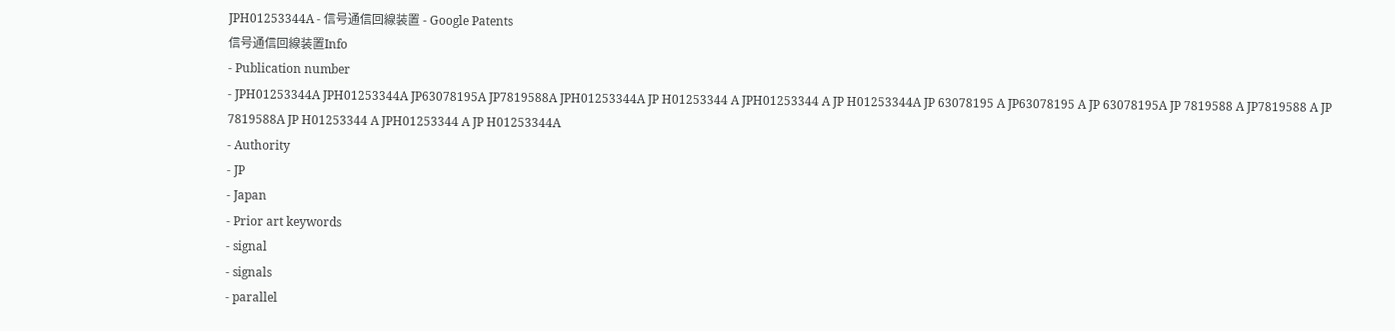JPH01253344A - 信号通信回線装置 - Google Patents
信号通信回線装置Info
- Publication number
- JPH01253344A JPH01253344A JP63078195A JP7819588A JPH01253344A JP H01253344 A JPH01253344 A JP H01253344A JP 63078195 A JP63078195 A JP 63078195A JP 7819588 A JP7819588 A JP 7819588A JP H01253344 A JPH01253344 A JP H01253344A
- Authority
- JP
- Japan
- Prior art keywords
- signal
- signals
- parallel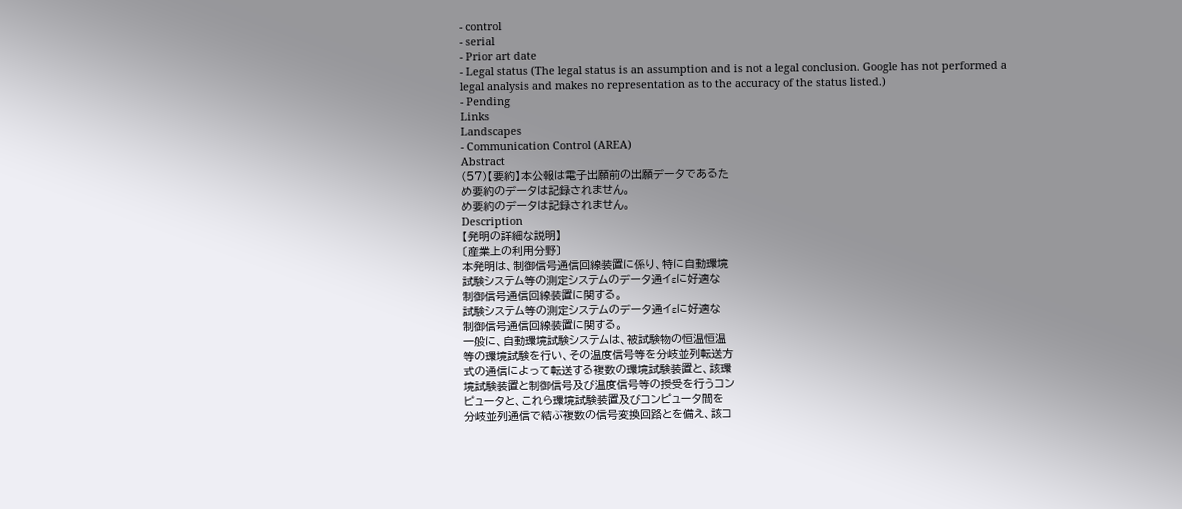- control
- serial
- Prior art date
- Legal status (The legal status is an assumption and is not a legal conclusion. Google has not performed a legal analysis and makes no representation as to the accuracy of the status listed.)
- Pending
Links
Landscapes
- Communication Control (AREA)
Abstract
(57)【要約】本公報は電子出願前の出願データであるた
め要約のデータは記録されません。
め要約のデータは記録されません。
Description
【発明の詳細な説明】
〔産業上の利用分野〕
本発明は、制御信号通信回線装置に係り、特に自動環境
試験システム等の測定システムのデータ通イεに好適な
制御信号通信回線装置に関する。
試験システム等の測定システムのデータ通イεに好適な
制御信号通信回線装置に関する。
一般に、自動環境試験システムは、被試験物の恒温恒温
等の環境試験を行い、その温度信号等を分岐並列転送方
式の通信によって転送する複数の環境試験装置と、該環
境試験装置と制御信号及び温度信号等の授受を行うコン
ピュータと、これら環境試験装置及びコンピュータ間を
分岐並列通信で結ぶ複数の信号変換回路とを備え、該コ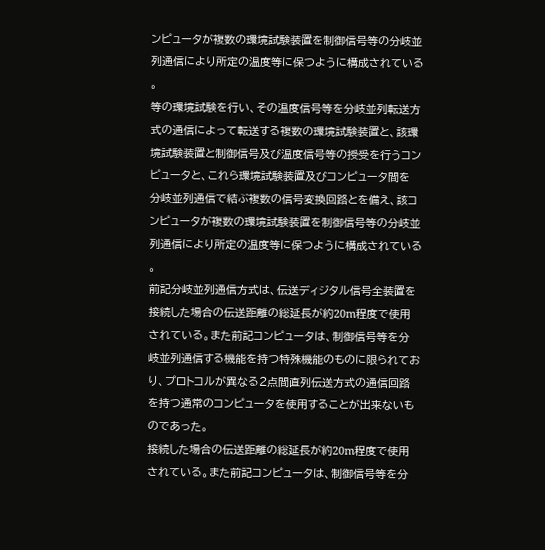ンピュータが複数の環境試験装置を制御信号等の分岐並
列通信により所定の温度等に保つように構成されている
。
等の環境試験を行い、その温度信号等を分岐並列転送方
式の通信によって転送する複数の環境試験装置と、該環
境試験装置と制御信号及び温度信号等の授受を行うコン
ピュータと、これら環境試験装置及びコンピュータ間を
分岐並列通信で結ぶ複数の信号変換回路とを備え、該コ
ンピュータが複数の環境試験装置を制御信号等の分岐並
列通信により所定の温度等に保つように構成されている
。
前記分岐並列通信方式は、伝送ディジタル信号全装置を
接続した場合の伝送距離の総延長が約20m程度で使用
されている。また前記コンピュータは、制御信号等を分
岐並列通信する機能を持つ特殊機能のものに限られてお
り、プロトコルが異なる2点間直列伝送方式の通信回路
を持つ通常のコンピュータを使用することが出来ないも
のであった。
接続した場合の伝送距離の総延長が約20m程度で使用
されている。また前記コンピュータは、制御信号等を分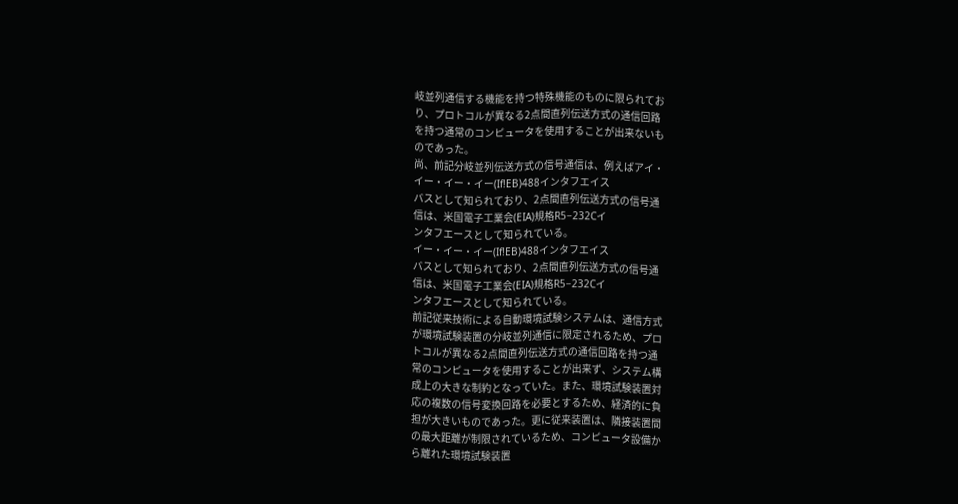岐並列通信する機能を持つ特殊機能のものに限られてお
り、プロトコルが異なる2点間直列伝送方式の通信回路
を持つ通常のコンピュータを使用することが出来ないも
のであった。
尚、前記分岐並列伝送方式の信号通信は、例えばアイ・
イー・イー・イー(If!EB)488インタフエイス
バスとして知られており、2点間直列伝送方式の信号通
信は、米国電子工業会(EIA)規格R5−232Cイ
ンタフエースとして知られている。
イー・イー・イー(If!EB)488インタフエイス
バスとして知られており、2点間直列伝送方式の信号通
信は、米国電子工業会(EIA)規格R5−232Cイ
ンタフエースとして知られている。
前記従来技術による自動環境試験システムは、通信方式
が環境試験装置の分岐並列通信に限定されるため、プロ
トコルが異なる2点間直列伝送方式の通信回路を持つ通
常のコンピュータを使用することが出来ず、システム構
成上の大きな制約となっていた。また、環境試験装置対
応の複数の信号変換回路を必要とするため、経済的に負
担が大きいものであった。更に従来装置は、隣接装置間
の最大距離が制限されているため、コンピュータ設備か
ら離れた環境試験装置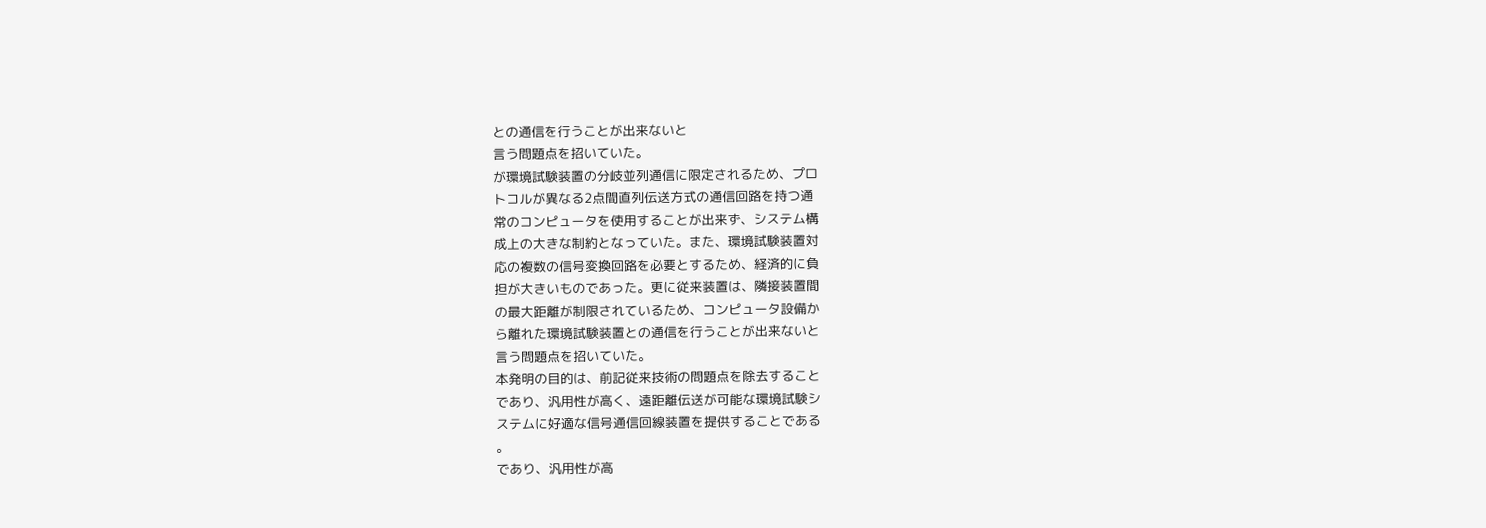との通信を行うことが出来ないと
言う問題点を招いていた。
が環境試験装置の分岐並列通信に限定されるため、プロ
トコルが異なる2点間直列伝送方式の通信回路を持つ通
常のコンピュータを使用することが出来ず、システム構
成上の大きな制約となっていた。また、環境試験装置対
応の複数の信号変換回路を必要とするため、経済的に負
担が大きいものであった。更に従来装置は、隣接装置間
の最大距離が制限されているため、コンピュータ設備か
ら離れた環境試験装置との通信を行うことが出来ないと
言う問題点を招いていた。
本発明の目的は、前記従来技術の問題点を除去すること
であり、汎用性が高く、遠距離伝送が可能な環境試験シ
ステムに好適な信号通信回線装置を提供することである
。
であり、汎用性が高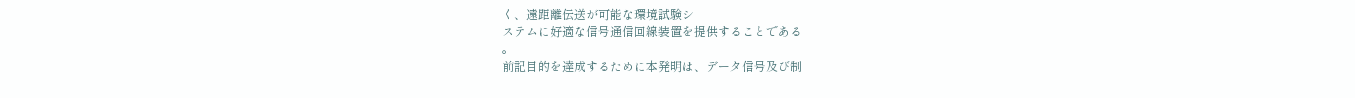く、遠距離伝送が可能な環境試験シ
ステムに好適な信号通信回線装置を提供することである
。
前記目的を達成するために本発明は、データ信号及び制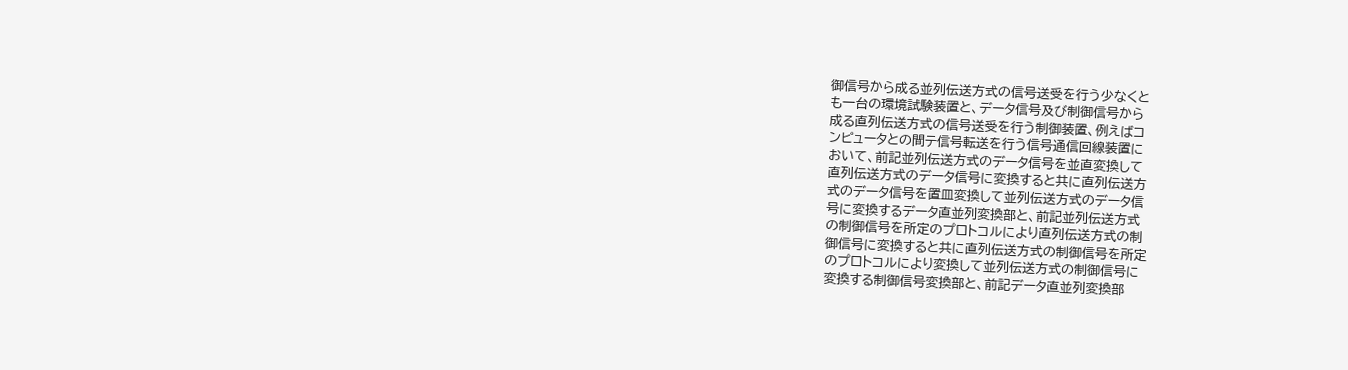御信号から成る並列伝送方式の信号送受を行う少なくと
も一台の環境試験装置と、データ信号及び制御信号から
成る直列伝送方式の信号送受を行う制御装置、例えばコ
ンピュータとの間テ信号転送を行う信号通信回線装置に
おいて、前記並列伝送方式のデータ信号を並直変換して
直列伝送方式のデータ信号に変換すると共に直列伝送方
式のデータ信号を置皿変換して並列伝送方式のデータ信
号に変換するデータ直並列変換部と、前記並列伝送方式
の制御信号を所定のプロトコルにより直列伝送方式の制
御信号に変換すると共に直列伝送方式の制御信号を所定
のプロトコルにより変換して並列伝送方式の制御信号に
変換する制御信号変換部と、前記データ直並列変換部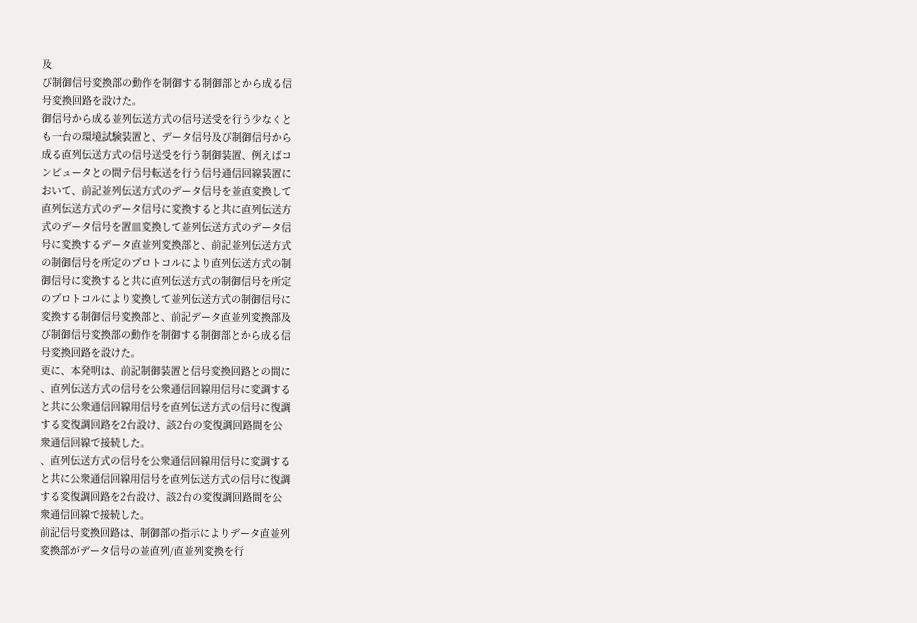及
び制御信号変換部の動作を制御する制御部とから成る信
号変換回路を設けた。
御信号から成る並列伝送方式の信号送受を行う少なくと
も一台の環境試験装置と、データ信号及び制御信号から
成る直列伝送方式の信号送受を行う制御装置、例えばコ
ンピュータとの間テ信号転送を行う信号通信回線装置に
おいて、前記並列伝送方式のデータ信号を並直変換して
直列伝送方式のデータ信号に変換すると共に直列伝送方
式のデータ信号を置皿変換して並列伝送方式のデータ信
号に変換するデータ直並列変換部と、前記並列伝送方式
の制御信号を所定のプロトコルにより直列伝送方式の制
御信号に変換すると共に直列伝送方式の制御信号を所定
のプロトコルにより変換して並列伝送方式の制御信号に
変換する制御信号変換部と、前記データ直並列変換部及
び制御信号変換部の動作を制御する制御部とから成る信
号変換回路を設けた。
更に、本発明は、前記制御装置と信号変換回路との間に
、直列伝送方式の信号を公衆通信回線用信号に変調する
と共に公衆通信回線用信号を直列伝送方式の信号に復調
する変復調回路を2台設け、該2台の変復調回路間を公
衆通信回線で接続した。
、直列伝送方式の信号を公衆通信回線用信号に変調する
と共に公衆通信回線用信号を直列伝送方式の信号に復調
する変復調回路を2台設け、該2台の変復調回路間を公
衆通信回線で接続した。
前記信号変換回路は、制御部の指示によりデータ直並列
変換部がデータ信号の並直列/直並列変換を行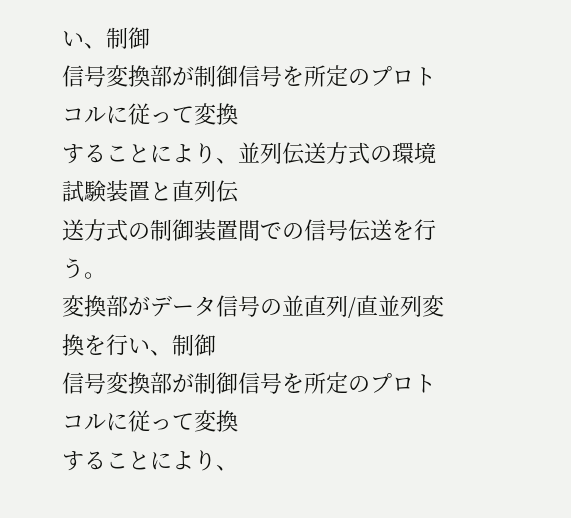い、制御
信号変換部が制御信号を所定のプロトコルに従って変換
することにより、並列伝送方式の環境試験装置と直列伝
送方式の制御装置間での信号伝送を行う。
変換部がデータ信号の並直列/直並列変換を行い、制御
信号変換部が制御信号を所定のプロトコルに従って変換
することにより、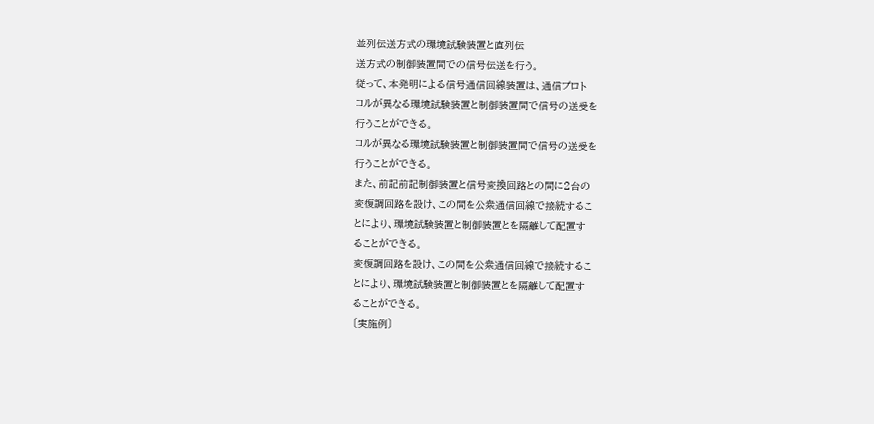並列伝送方式の環境試験装置と直列伝
送方式の制御装置間での信号伝送を行う。
従って、本発明による信号通信回線装置は、通信プロト
コルが異なる環境試験装置と制御装置間で信号の送受を
行うことができる。
コルが異なる環境試験装置と制御装置間で信号の送受を
行うことができる。
また、前記前記制御装置と信号変換回路との間に2台の
変復調回路を設け、この間を公衆通信回線で接続するこ
とにより、環境試験装置と制御装置とを隔離して配置す
ることができる。
変復調回路を設け、この間を公衆通信回線で接続するこ
とにより、環境試験装置と制御装置とを隔離して配置す
ることができる。
〔実施例〕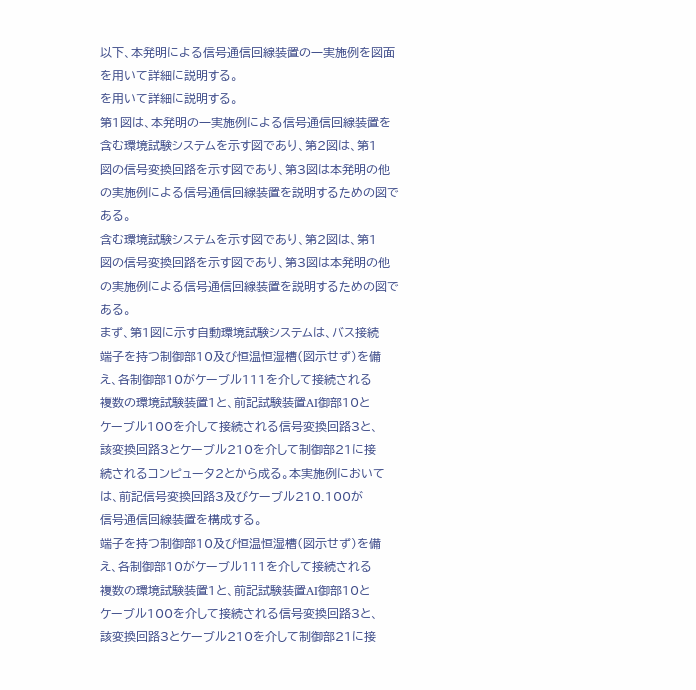以下、本発明による信号通信回線装置の一実施例を図面
を用いて詳細に説明する。
を用いて詳細に説明する。
第1図は、本発明の一実施例による信号通信回線装置を
含む環境試験システムを示す図であり、第2図は、第1
図の信号変換回路を示す図であり、第3図は本発明の他
の実施例による信号通信回線装置を説明するための図で
ある。
含む環境試験システムを示す図であり、第2図は、第1
図の信号変換回路を示す図であり、第3図は本発明の他
の実施例による信号通信回線装置を説明するための図で
ある。
まず、第1図に示す自動環境試験システムは、バス接続
端子を持つ制御部10及び恒温恒湿槽(図示せず)を備
え、各制御部10がケーブル111を介して接続される
複数の環境試験装置1と、前記試験装置AI御部10と
ケーブル100を介して接続される信号変換回路3と、
該変換回路3とケーブル210を介して制御部21に接
続されるコンピュータ2とから成る。本実施例において
は、前記信号変換回路3及びケーブル210.100が
信号通信回線装置を構成する。
端子を持つ制御部10及び恒温恒湿槽(図示せず)を備
え、各制御部10がケーブル111を介して接続される
複数の環境試験装置1と、前記試験装置AI御部10と
ケーブル100を介して接続される信号変換回路3と、
該変換回路3とケーブル210を介して制御部21に接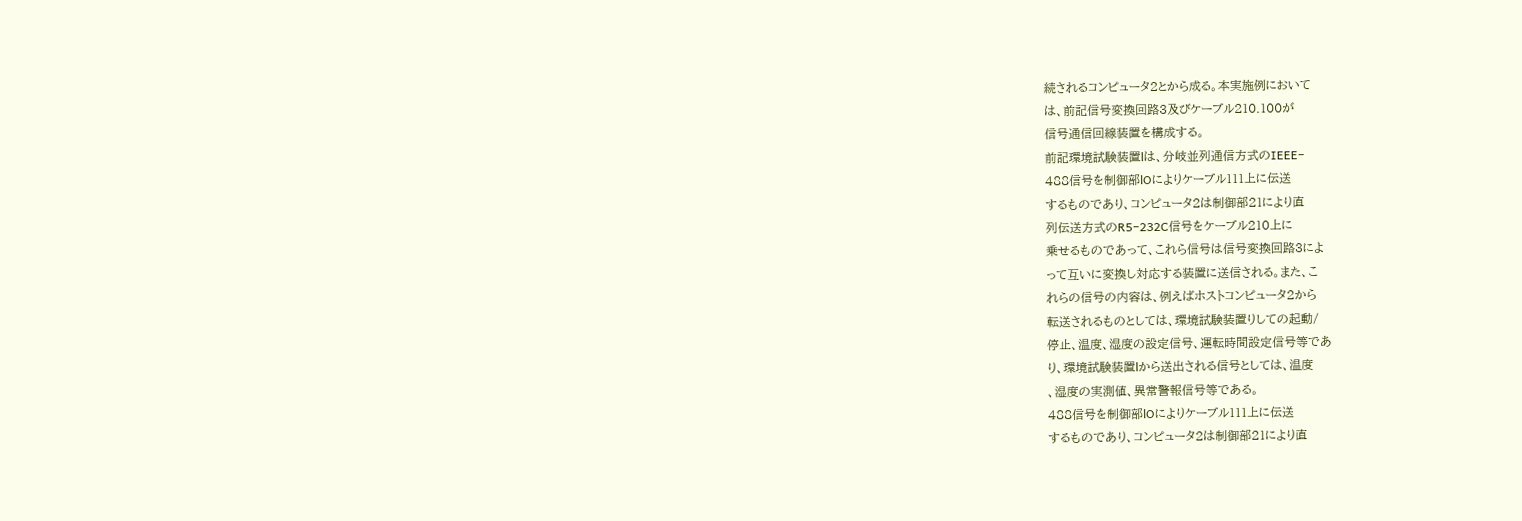続されるコンピュータ2とから成る。本実施例において
は、前記信号変換回路3及びケーブル210.100が
信号通信回線装置を構成する。
前記環境試験装置lは、分岐並列通信方式のIEEE−
488信号を制御部lOによりケーブル111上に伝送
するものであり、コンピュータ2は制御部21により直
列伝送方式のR5−232C信号をケーブル210上に
乗せるものであって、これら信号は信号変換回路3によ
って互いに変換し対応する装置に送信される。また、こ
れらの信号の内容は、例えばホストコンピュータ2から
転送されるものとしては、環境試験装置りしての起動/
停止、温度、湿度の設定信号、運転時間設定信号等であ
り、環境試験装置lから送出される信号としては、温度
、湿度の実測値、異常警報信号等である。
488信号を制御部lOによりケーブル111上に伝送
するものであり、コンピュータ2は制御部21により直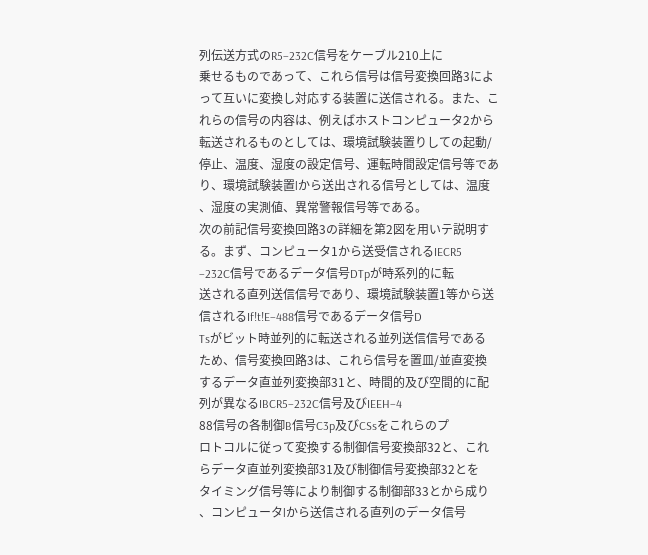列伝送方式のR5−232C信号をケーブル210上に
乗せるものであって、これら信号は信号変換回路3によ
って互いに変換し対応する装置に送信される。また、こ
れらの信号の内容は、例えばホストコンピュータ2から
転送されるものとしては、環境試験装置りしての起動/
停止、温度、湿度の設定信号、運転時間設定信号等であ
り、環境試験装置lから送出される信号としては、温度
、湿度の実測値、異常警報信号等である。
次の前記信号変換回路3の詳細を第2図を用いテ説明す
る。まず、コンピュータ1から送受信されるIECR5
−232C信号であるデータ信号DTpが時系列的に転
送される直列送信信号であり、環境試験装置1等から送
信されるIf!t!E−488信号であるデータ信号D
Tsがビット時並列的に転送される並列送信信号である
ため、信号変換回路3は、これら信号を置皿/並直変換
するデータ直並列変換部31と、時間的及び空間的に配
列が異なるIBCR5−232C信号及びIEEH−4
88信号の各制御B信号C3p及びCSsをこれらのプ
ロトコルに従って変換する制御信号変換部32と、これ
らデータ直並列変換部31及び制御信号変換部32とを
タイミング信号等により制御する制御部33とから成り
、コンピュータlから送信される直列のデータ信号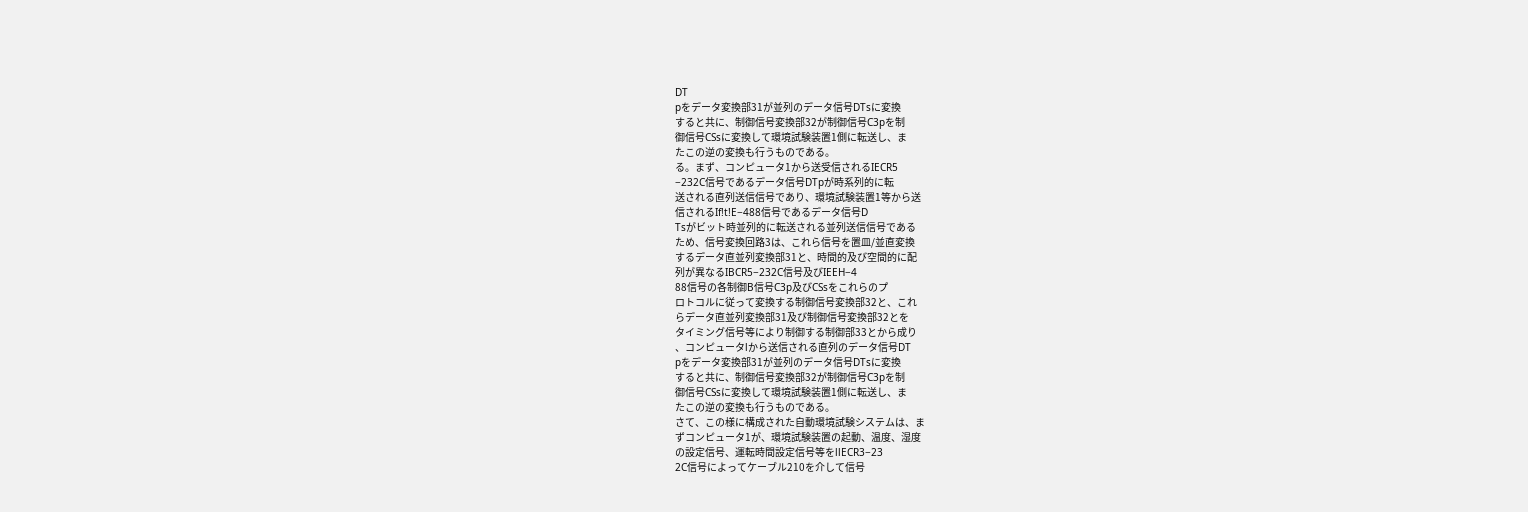DT
pをデータ変換部31が並列のデータ信号DTsに変換
すると共に、制御信号変換部32が制御信号C3pを制
御信号CSsに変換して環境試験装置1側に転送し、ま
たこの逆の変換も行うものである。
る。まず、コンピュータ1から送受信されるIECR5
−232C信号であるデータ信号DTpが時系列的に転
送される直列送信信号であり、環境試験装置1等から送
信されるIf!t!E−488信号であるデータ信号D
Tsがビット時並列的に転送される並列送信信号である
ため、信号変換回路3は、これら信号を置皿/並直変換
するデータ直並列変換部31と、時間的及び空間的に配
列が異なるIBCR5−232C信号及びIEEH−4
88信号の各制御B信号C3p及びCSsをこれらのプ
ロトコルに従って変換する制御信号変換部32と、これ
らデータ直並列変換部31及び制御信号変換部32とを
タイミング信号等により制御する制御部33とから成り
、コンピュータlから送信される直列のデータ信号DT
pをデータ変換部31が並列のデータ信号DTsに変換
すると共に、制御信号変換部32が制御信号C3pを制
御信号CSsに変換して環境試験装置1側に転送し、ま
たこの逆の変換も行うものである。
さて、この様に構成された自動環境試験システムは、ま
ずコンピュータ1が、環境試験装置の起動、温度、湿度
の設定信号、運転時間設定信号等をllECR3−23
2C信号によってケーブル210を介して信号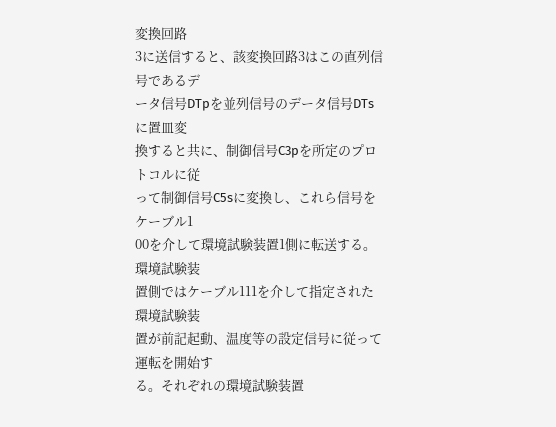変換回路
3に送信すると、該変換回路3はこの直列信号であるデ
ータ信号DTpを並列信号のデータ信号DTsに置皿変
換すると共に、制御信号C3pを所定のプロトコルに従
って制御信号C5sに変換し、これら信号をケーブル1
00を介して環境試験装置1側に転送する。環境試験装
置側ではケーブル111を介して指定された環境試験装
置が前記起動、温度等の設定信号に従って運転を開始す
る。それぞれの環境試験装置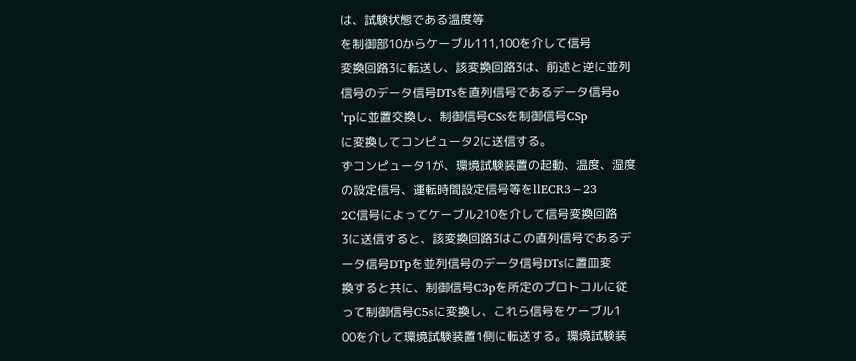は、試験状態である温度等
を制御部10からケーブル111,100を介して信号
変換回路3に転送し、該変換回路3は、前述と逆に並列
信号のデータ信号DTsを直列信号であるデータ信号o
’rpに並置交換し、制御信号CSsを制御信号CSp
に変換してコンピュータ2に送信する。
ずコンピュータ1が、環境試験装置の起動、温度、湿度
の設定信号、運転時間設定信号等をllECR3−23
2C信号によってケーブル210を介して信号変換回路
3に送信すると、該変換回路3はこの直列信号であるデ
ータ信号DTpを並列信号のデータ信号DTsに置皿変
換すると共に、制御信号C3pを所定のプロトコルに従
って制御信号C5sに変換し、これら信号をケーブル1
00を介して環境試験装置1側に転送する。環境試験装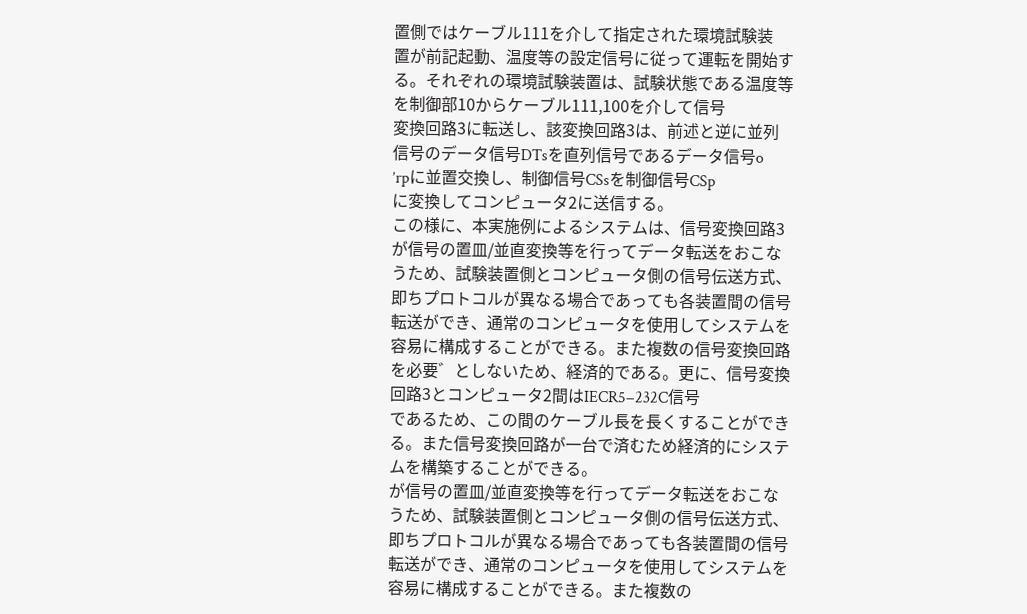置側ではケーブル111を介して指定された環境試験装
置が前記起動、温度等の設定信号に従って運転を開始す
る。それぞれの環境試験装置は、試験状態である温度等
を制御部10からケーブル111,100を介して信号
変換回路3に転送し、該変換回路3は、前述と逆に並列
信号のデータ信号DTsを直列信号であるデータ信号o
’rpに並置交換し、制御信号CSsを制御信号CSp
に変換してコンピュータ2に送信する。
この様に、本実施例によるシステムは、信号変換回路3
が信号の置皿/並直変換等を行ってデータ転送をおこな
うため、試験装置側とコンピュータ側の信号伝送方式、
即ちプロトコルが異なる場合であっても各装置間の信号
転送ができ、通常のコンピュータを使用してシステムを
容易に構成することができる。また複数の信号変換回路
を必要゛としないため、経済的である。更に、信号変換
回路3とコンピュータ2間はIECR5−232C信号
であるため、この間のケーブル長を長くすることができ
る。また信号変換回路が一台で済むため経済的にシステ
ムを構築することができる。
が信号の置皿/並直変換等を行ってデータ転送をおこな
うため、試験装置側とコンピュータ側の信号伝送方式、
即ちプロトコルが異なる場合であっても各装置間の信号
転送ができ、通常のコンピュータを使用してシステムを
容易に構成することができる。また複数の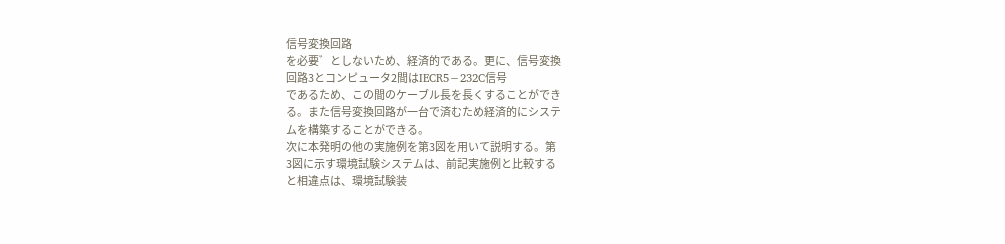信号変換回路
を必要゛としないため、経済的である。更に、信号変換
回路3とコンピュータ2間はIECR5−232C信号
であるため、この間のケーブル長を長くすることができ
る。また信号変換回路が一台で済むため経済的にシステ
ムを構築することができる。
次に本発明の他の実施例を第3図を用いて説明する。第
3図に示す環境試験システムは、前記実施例と比較する
と相違点は、環境試験装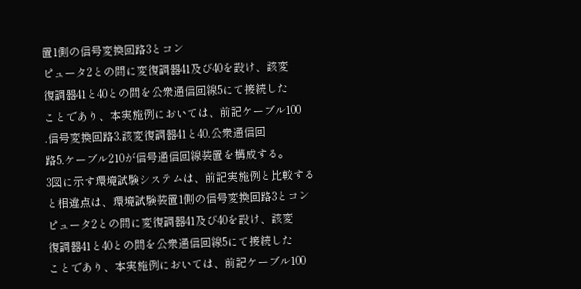置1側の信号変換回路3とコン
ピュータ2との間に変復調器41及び40を設け、該変
復調器41と40との間を公衆通信回線5にて接続した
ことであり、本実施例においては、前記ケーブル100
.信号変換回路3.該変復調器41と40.公衆通信回
路5.ケーブル210が信号通信回線装置を構成する。
3図に示す環境試験システムは、前記実施例と比較する
と相違点は、環境試験装置1側の信号変換回路3とコン
ピュータ2との間に変復調器41及び40を設け、該変
復調器41と40との間を公衆通信回線5にて接続した
ことであり、本実施例においては、前記ケーブル100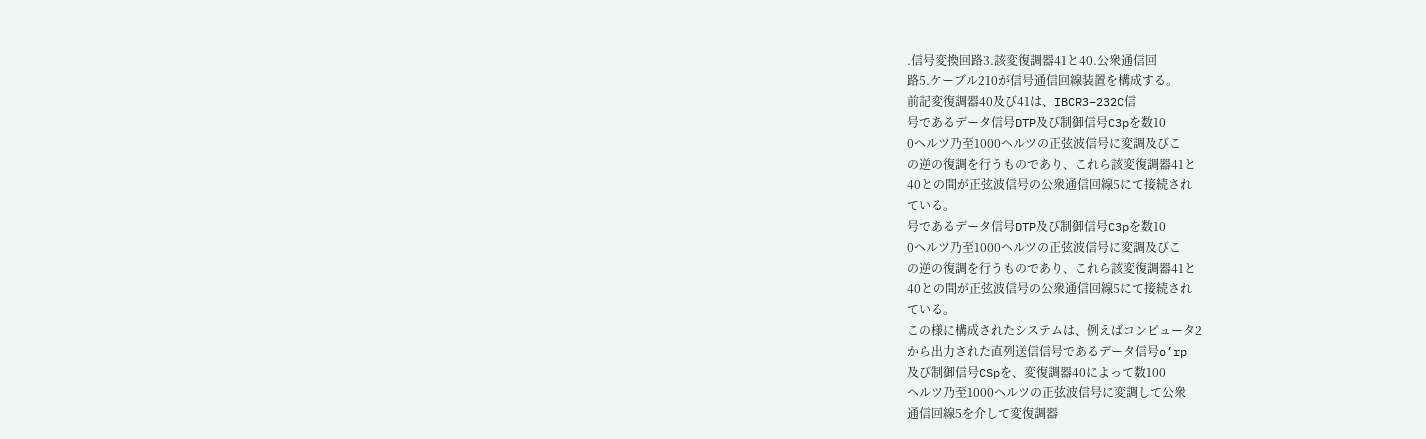.信号変換回路3.該変復調器41と40.公衆通信回
路5.ケーブル210が信号通信回線装置を構成する。
前記変復調器40及び41は、IBCR3−232C信
号であるデータ信号DTP及び制御信号C3pを数10
0ヘルツ乃至1000ヘルツの正弦波信号に変調及びこ
の逆の復調を行うものであり、これら該変復調器41と
40との間が正弦波信号の公衆通信回線5にて接続され
ている。
号であるデータ信号DTP及び制御信号C3pを数10
0ヘルツ乃至1000ヘルツの正弦波信号に変調及びこ
の逆の復調を行うものであり、これら該変復調器41と
40との間が正弦波信号の公衆通信回線5にて接続され
ている。
この様に構成されたシステムは、例えばコンピュータ2
から出力された直列送信信号であるデータ信号o’rp
及び制御信号CSpを、変復調器40によって数100
ヘルツ乃至1000ヘルツの正弦波信号に変調して公衆
通信回線5を介して変復調器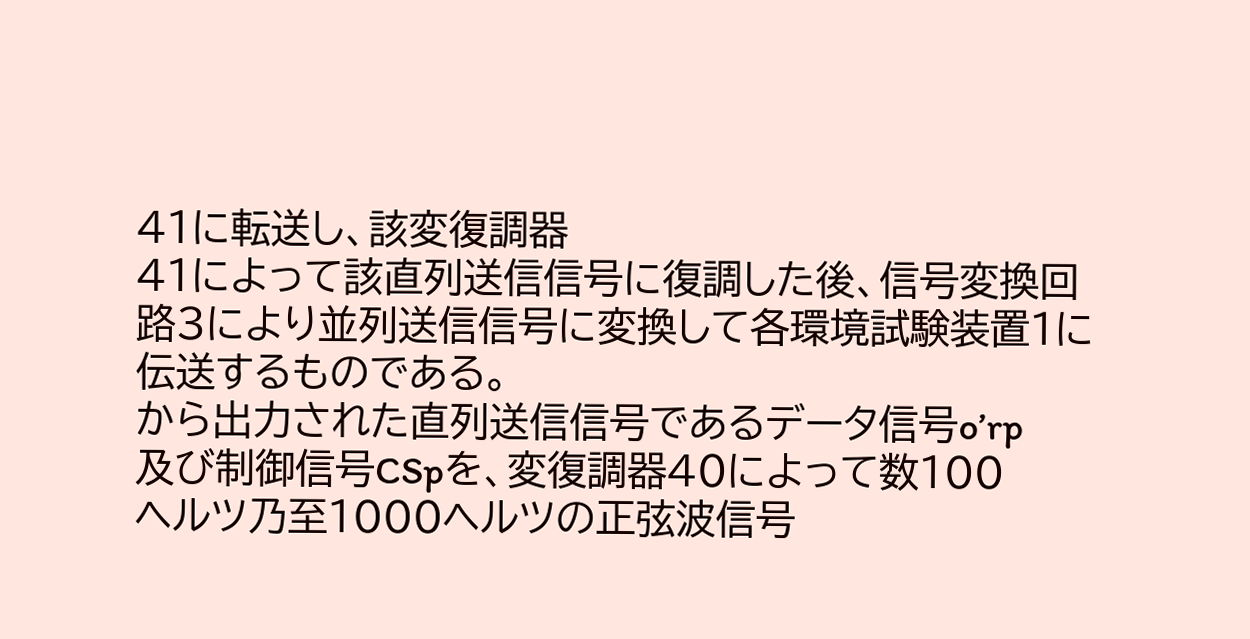41に転送し、該変復調器
41によって該直列送信信号に復調した後、信号変換回
路3により並列送信信号に変換して各環境試験装置1に
伝送するものである。
から出力された直列送信信号であるデータ信号o’rp
及び制御信号CSpを、変復調器40によって数100
ヘルツ乃至1000ヘルツの正弦波信号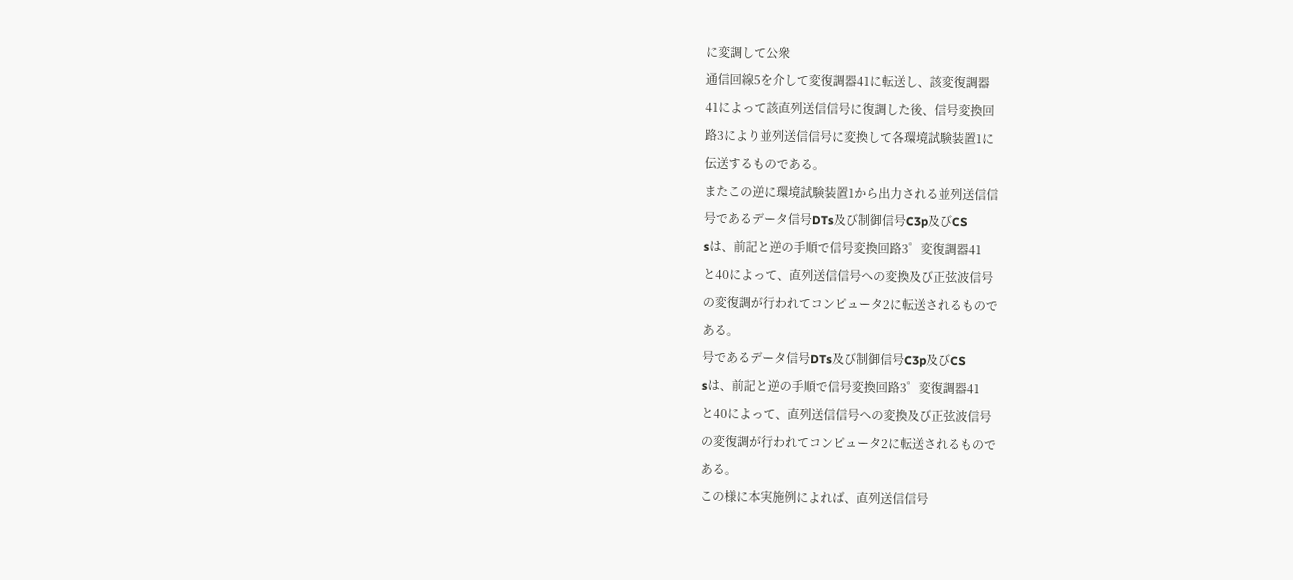に変調して公衆
通信回線5を介して変復調器41に転送し、該変復調器
41によって該直列送信信号に復調した後、信号変換回
路3により並列送信信号に変換して各環境試験装置1に
伝送するものである。
またこの逆に環境試験装置1から出力される並列送信信
号であるデータ信号DTs及び制御信号C3p及びCS
sは、前記と逆の手順で信号変換回路3゜変復調器41
と40によって、直列送信信号への変換及び正弦波信号
の変復調が行われてコンピュータ2に転送されるもので
ある。
号であるデータ信号DTs及び制御信号C3p及びCS
sは、前記と逆の手順で信号変換回路3゜変復調器41
と40によって、直列送信信号への変換及び正弦波信号
の変復調が行われてコンピュータ2に転送されるもので
ある。
この様に本実施例によれば、直列送信信号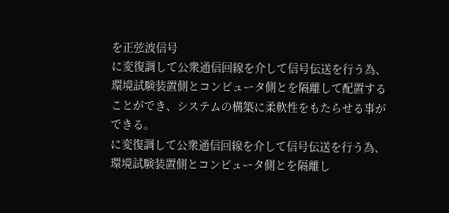を正弦波信号
に変復調して公衆通信回線を介して信号伝送を行う為、
環境試験装置側とコンピュータ側とを隔離して配置する
ことができ、システムの構築に柔軟性をもたらせる事が
できる。
に変復調して公衆通信回線を介して信号伝送を行う為、
環境試験装置側とコンピュータ側とを隔離し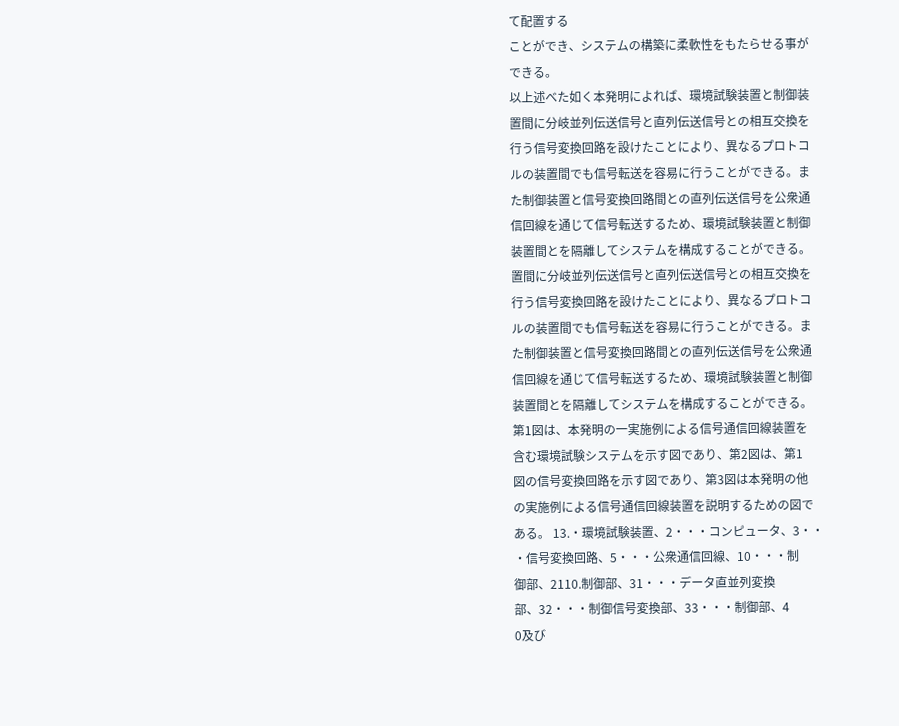て配置する
ことができ、システムの構築に柔軟性をもたらせる事が
できる。
以上述べた如く本発明によれば、環境試験装置と制御装
置間に分岐並列伝送信号と直列伝送信号との相互交換を
行う信号変換回路を設けたことにより、異なるプロトコ
ルの装置間でも信号転送を容易に行うことができる。ま
た制御装置と信号変換回路間との直列伝送信号を公衆通
信回線を通じて信号転送するため、環境試験装置と制御
装置間とを隔離してシステムを構成することができる。
置間に分岐並列伝送信号と直列伝送信号との相互交換を
行う信号変換回路を設けたことにより、異なるプロトコ
ルの装置間でも信号転送を容易に行うことができる。ま
た制御装置と信号変換回路間との直列伝送信号を公衆通
信回線を通じて信号転送するため、環境試験装置と制御
装置間とを隔離してシステムを構成することができる。
第1図は、本発明の一実施例による信号通信回線装置を
含む環境試験システムを示す図であり、第2図は、第1
図の信号変換回路を示す図であり、第3図は本発明の他
の実施例による信号通信回線装置を説明するための図で
ある。 13.・環境試験装置、2・・・コンピュータ、3・・
・信号変換回路、5・・・公衆通信回線、10・・・制
御部、2110.制御部、31・・・データ直並列変換
部、32・・・制御信号変換部、33・・・制御部、4
0及び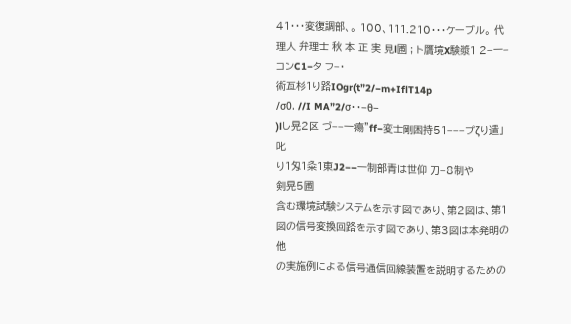41・・・変復調部、。 100、111.210・・・ケーブル。 代理人 弁理士 秋 本 正 実 見l圃 ; ト贋境X験漿1 2−一−コンC1−タ フ−・
術亙杉1り路IOgr(t”2/−m+IflT14p
/σ0. //I MA”2/σ・・−θ−
)lし晃2区 づ−−一瘍”ff−変士剛困持51−−−プζり遣」叱
り1匁1粂1東J2−−一制部青は世仰 刀−8制や
剣晃5圃
含む環境試験システムを示す図であり、第2図は、第1
図の信号変換回路を示す図であり、第3図は本発明の他
の実施例による信号通信回線装置を説明するための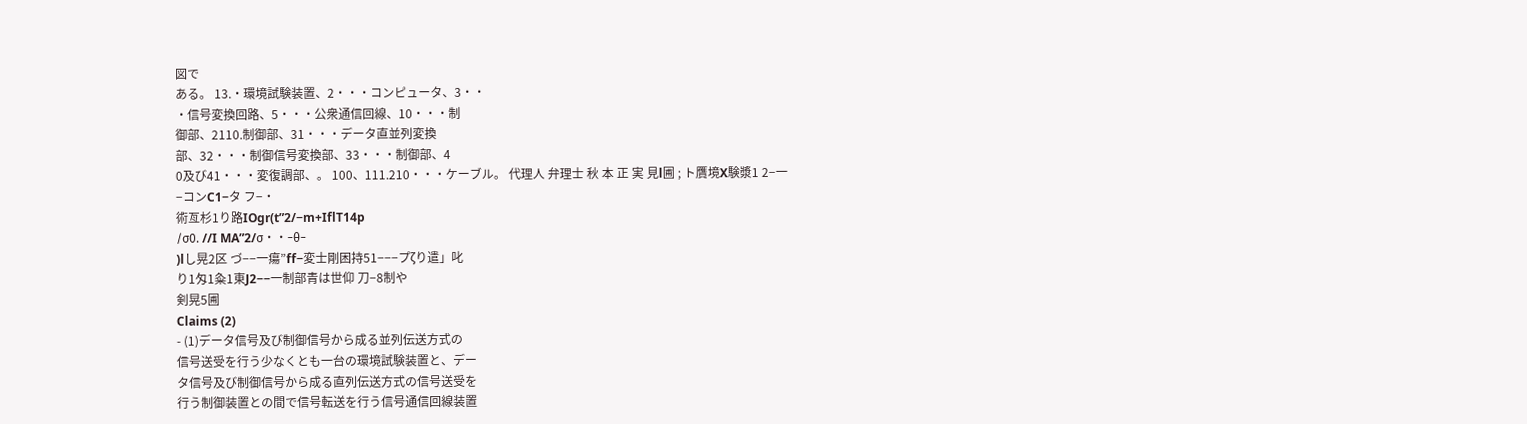図で
ある。 13.・環境試験装置、2・・・コンピュータ、3・・
・信号変換回路、5・・・公衆通信回線、10・・・制
御部、2110.制御部、31・・・データ直並列変換
部、32・・・制御信号変換部、33・・・制御部、4
0及び41・・・変復調部、。 100、111.210・・・ケーブル。 代理人 弁理士 秋 本 正 実 見l圃 ; ト贋境X験漿1 2−一−コンC1−タ フ−・
術亙杉1り路IOgr(t”2/−m+IflT14p
/σ0. //I MA”2/σ・・−θ−
)lし晃2区 づ−−一瘍”ff−変士剛困持51−−−プζり遣」叱
り1匁1粂1東J2−−一制部青は世仰 刀−8制や
剣晃5圃
Claims (2)
- (1)データ信号及び制御信号から成る並列伝送方式の
信号送受を行う少なくとも一台の環境試験装置と、デー
タ信号及び制御信号から成る直列伝送方式の信号送受を
行う制御装置との間で信号転送を行う信号通信回線装置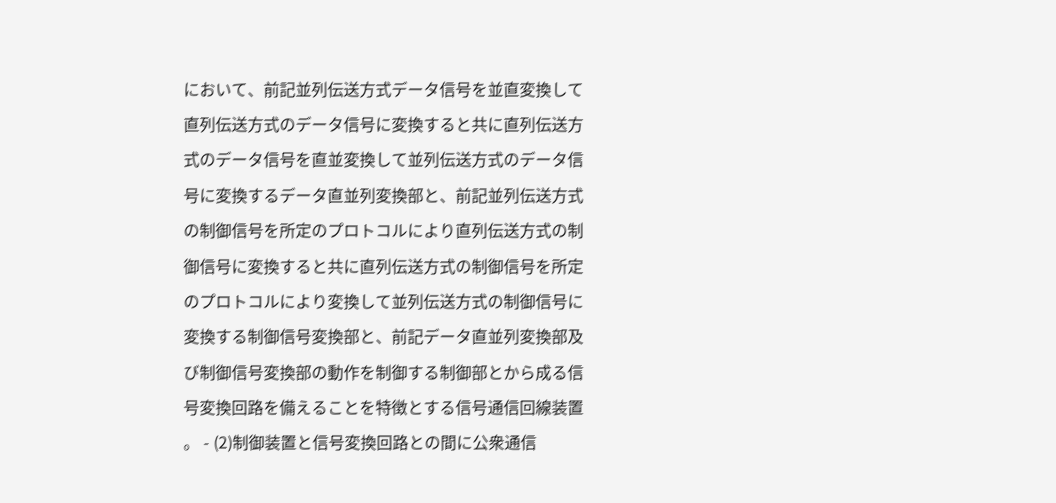において、前記並列伝送方式データ信号を並直変換して
直列伝送方式のデータ信号に変換すると共に直列伝送方
式のデータ信号を直並変換して並列伝送方式のデータ信
号に変換するデータ直並列変換部と、前記並列伝送方式
の制御信号を所定のプロトコルにより直列伝送方式の制
御信号に変換すると共に直列伝送方式の制御信号を所定
のプロトコルにより変換して並列伝送方式の制御信号に
変換する制御信号変換部と、前記データ直並列変換部及
び制御信号変換部の動作を制御する制御部とから成る信
号変換回路を備えることを特徴とする信号通信回線装置
。 - (2)制御装置と信号変換回路との間に公衆通信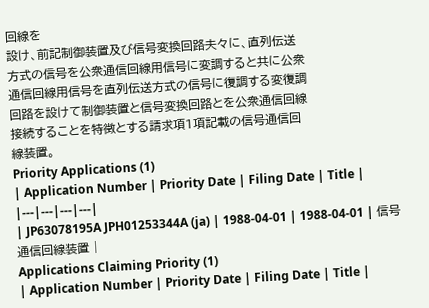回線を
設け、前記制御装置及び信号変換回路夫々に、直列伝送
方式の信号を公衆通信回線用信号に変調すると共に公衆
通信回線用信号を直列伝送方式の信号に復調する変復調
回路を設けて制御装置と信号変換回路とを公衆通信回線
接続することを特徴とする請求項1項記載の信号通信回
線装置。
Priority Applications (1)
| Application Number | Priority Date | Filing Date | Title |
|---|---|---|---|
| JP63078195A JPH01253344A (ja) | 1988-04-01 | 1988-04-01 | 信号通信回線装置 |
Applications Claiming Priority (1)
| Application Number | Priority Date | Filing Date | Title |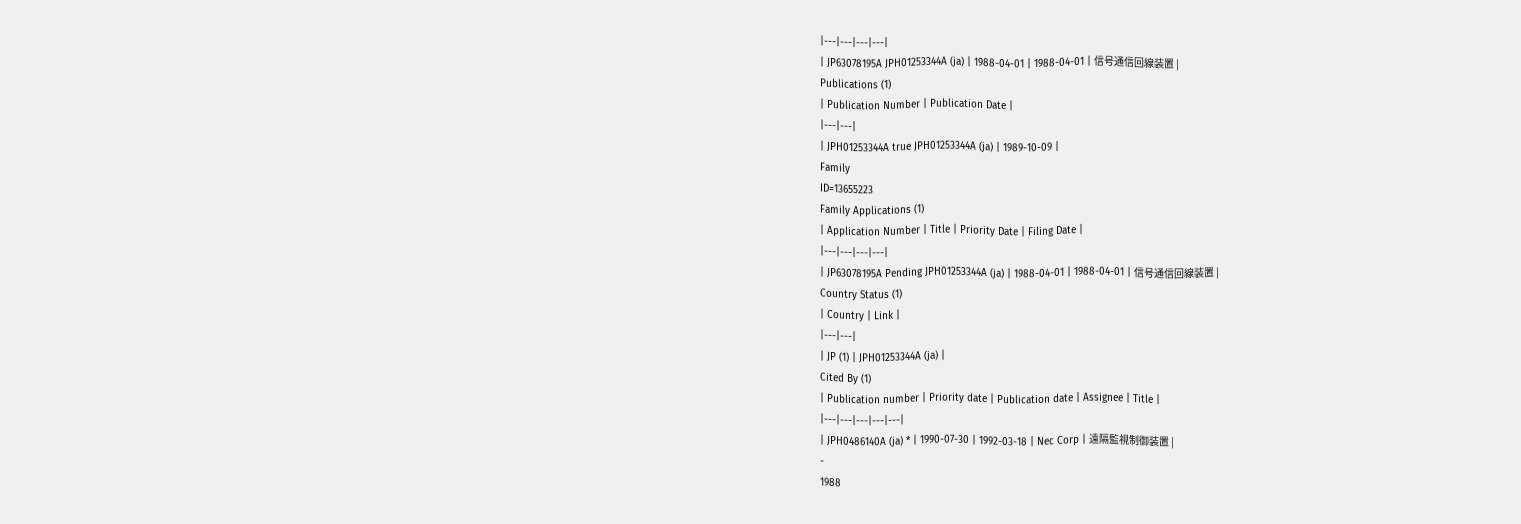|---|---|---|---|
| JP63078195A JPH01253344A (ja) | 1988-04-01 | 1988-04-01 | 信号通信回線装置 |
Publications (1)
| Publication Number | Publication Date |
|---|---|
| JPH01253344A true JPH01253344A (ja) | 1989-10-09 |
Family
ID=13655223
Family Applications (1)
| Application Number | Title | Priority Date | Filing Date |
|---|---|---|---|
| JP63078195A Pending JPH01253344A (ja) | 1988-04-01 | 1988-04-01 | 信号通信回線装置 |
Country Status (1)
| Country | Link |
|---|---|
| JP (1) | JPH01253344A (ja) |
Cited By (1)
| Publication number | Priority date | Publication date | Assignee | Title |
|---|---|---|---|---|
| JPH0486140A (ja) * | 1990-07-30 | 1992-03-18 | Nec Corp | 遠隔監視制御装置 |
-
1988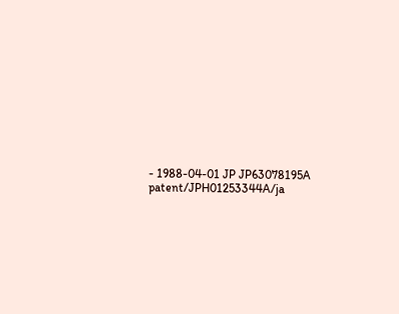- 1988-04-01 JP JP63078195A patent/JPH01253344A/ja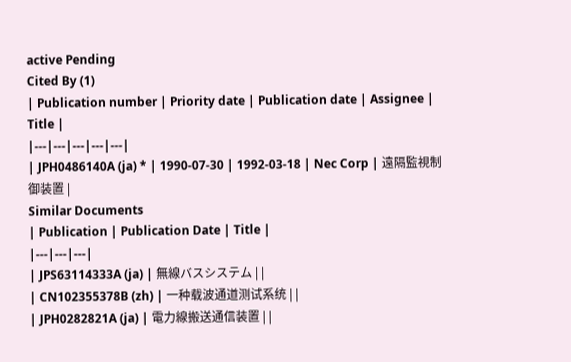active Pending
Cited By (1)
| Publication number | Priority date | Publication date | Assignee | Title |
|---|---|---|---|---|
| JPH0486140A (ja) * | 1990-07-30 | 1992-03-18 | Nec Corp | 遠隔監視制御装置 |
Similar Documents
| Publication | Publication Date | Title |
|---|---|---|
| JPS63114333A (ja) | 無線バスシステム | |
| CN102355378B (zh) | 一种载波通道测试系统 | |
| JPH0282821A (ja) | 電力線搬送通信装置 | |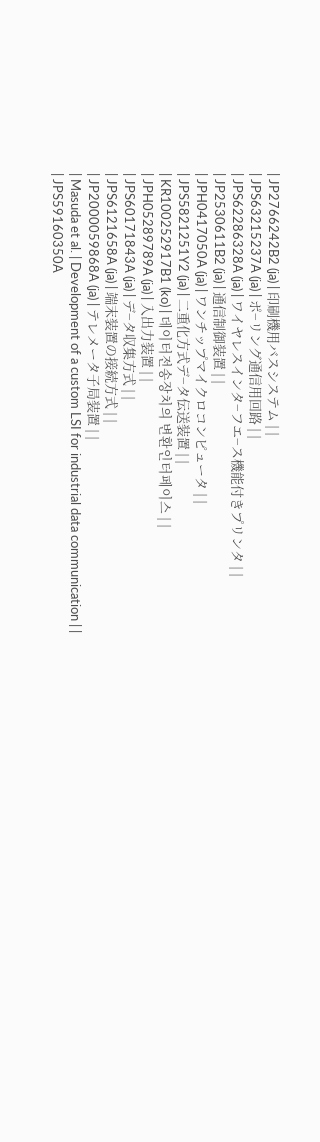| JP2766242B2 (ja) | 印刷機用バスシステム | |
| JPS63215237A (ja) | ポ−リング通信用回路 | |
| JPS62286328A (ja) | ワイヤレスインタ−フエ−ス機能付きプリンタ | |
| JP2530611B2 (ja) | 通信制御装置 | |
| JPH0417050A (ja) | ワンチップマイクロコンピュータ | |
| JPS5821251Y2 (ja) | 二重化方式デ−タ伝送装置 | |
| KR100252917B1 (ko) | 데이터전송장치의 변환인터페이스 | |
| JPH05289789A (ja) | 入出力装置 | |
| JPS60171843A (ja) | デ−タ収集方式 | |
| JPS6121658A (ja) | 端末装置の接続方式 | |
| JP2000059868A (ja) | テレメータ子局装置 | |
| Masuda et al. | Development of a custom LSI for industrial data communication | |
| JPS59160350A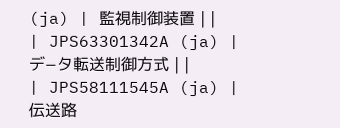(ja) | 監視制御装置 | |
| JPS63301342A (ja) | デ−タ転送制御方式 | |
| JPS58111545A (ja) | 伝送路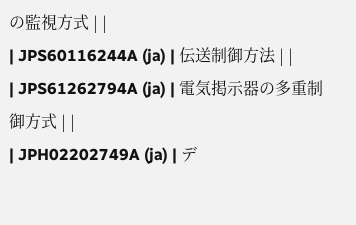の監視方式 | |
| JPS60116244A (ja) | 伝送制御方法 | |
| JPS61262794A (ja) | 電気掲示器の多重制御方式 | |
| JPH02202749A (ja) | デ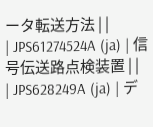ータ転送方法 | |
| JPS61274524A (ja) | 信号伝送路点検装置 | |
| JPS628249A (ja) | デ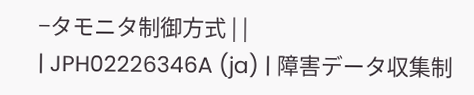−タモニタ制御方式 | |
| JPH02226346A (ja) | 障害データ収集制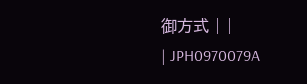御方式 | |
| JPH0970079A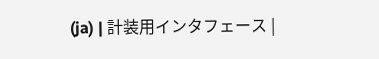(ja) | 計装用インタフェース |